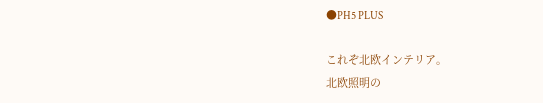●PH5 PLUS

これぞ北欧インテリア。
北欧照明の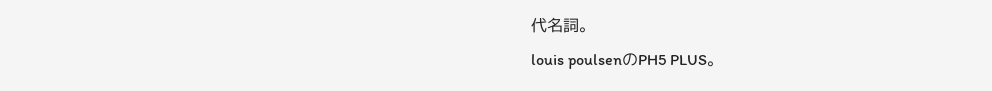代名詞。
louis poulsenのPH5 PLUS。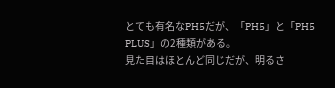とても有名なPH5だが、「PH5」と「PH5 PLUS」の2種類がある。
見た目はほとんど同じだが、明るさ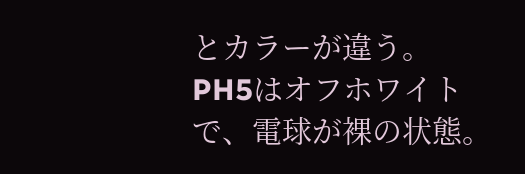とカラーが違う。
PH5はオフホワイトで、電球が裸の状態。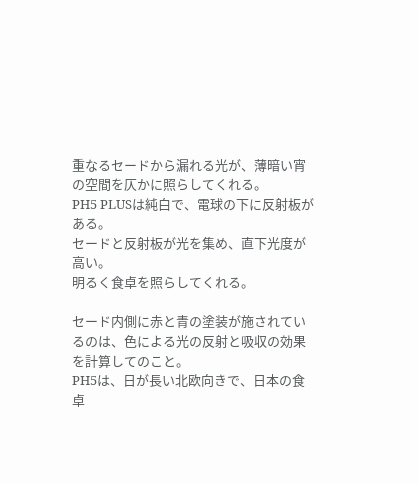重なるセードから漏れる光が、薄暗い宵の空間を仄かに照らしてくれる。
PH5 PLUSは純白で、電球の下に反射板がある。
セードと反射板が光を集め、直下光度が高い。
明るく食卓を照らしてくれる。

セード内側に赤と青の塗装が施されているのは、色による光の反射と吸収の効果を計算してのこと。
PH5は、日が長い北欧向きで、日本の食卓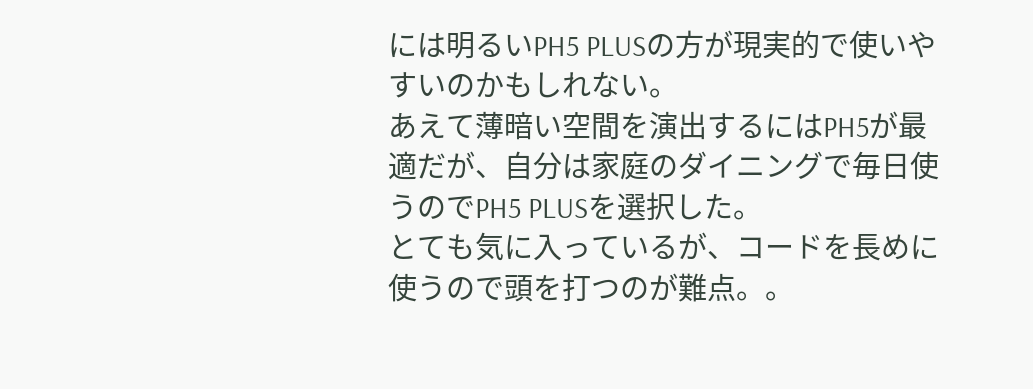には明るいPH5 PLUSの方が現実的で使いやすいのかもしれない。
あえて薄暗い空間を演出するにはPH5が最適だが、自分は家庭のダイニングで毎日使うのでPH5 PLUSを選択した。
とても気に入っているが、コードを長めに使うので頭を打つのが難点。。